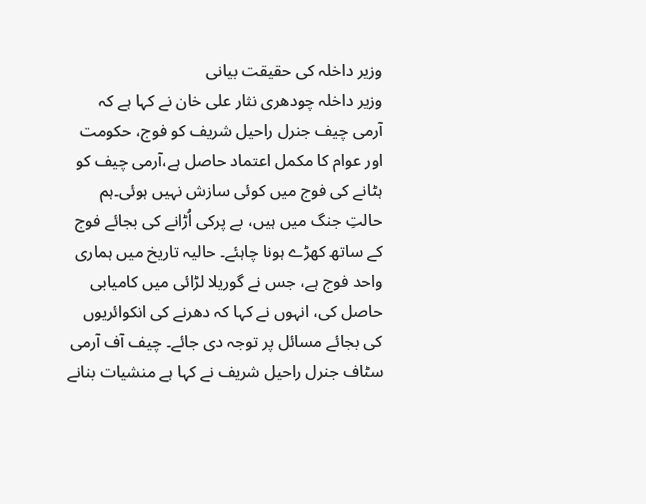وزیر داخلہ کی حقیقت بیانی
وزیر داخلہ چودھری نثار علی خان نے کہا ہے کہ آرمی چیف جنرل راحیل شریف کو فوج، حکومت اور عوام کا مکمل اعتماد حاصل ہے،آرمی چیف کو ہٹانے کی فوج میں کوئی سازش نہیں ہوئی۔ہم حالتِ جنگ میں ہیں، بے پرکی اُڑانے کی بجائے فوج کے ساتھ کھڑے ہونا چاہئے۔ حالیہ تاریخ میں ہماری واحد فوج ہے، جس نے گوریلا لڑائی میں کامیابی حاصل کی، انہوں نے کہا کہ دھرنے کی انکوائریوں کی بجائے مسائل پر توجہ دی جائے۔ چیف آف آرمی سٹاف جنرل راحیل شریف نے کہا ہے منشیات بنانے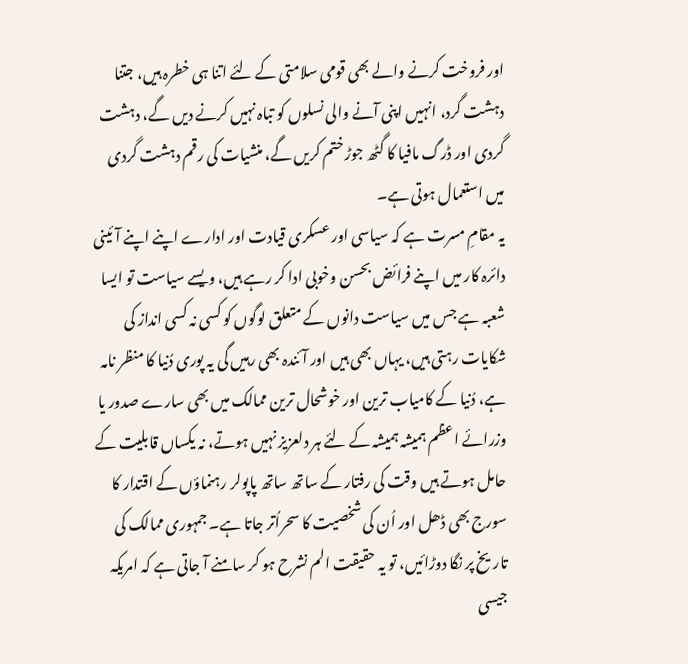اور فروخت کرنے والے بھی قومی سلامتی کے لئے اتنا ہی خطرہ ہیں، جتنا دہشت گرد، انہیں اپنی آنے والی نسلوں کو تباہ نہیں کرنے دیں گے، دہشت گردی اور ڈرگ مافیا کا گٹھ جوڑ ختم کریں گے، منشیات کی رقم دہشت گردی میں استعمال ہوتی ہے۔
یہ مقامِ مسرت ہے کہ سیاسی اور عسکری قیادت اور ادارے اپنے اپنے آئینی دائرہ کار میں اپنے فرائض بحسن وخوبی ادا کر رہے ہیں، ویسے سیاست تو ایسا شعبہ ہے جس میں سیاست دانوں کے متعلق لوگوں کو کسی نہ کسی انداز کی شکایات رہتی ہیں، یہاں بھی ہیں اور آئندہ بھی رہیں گی یہ پوری دُنیا کا منظر نامہ ہے، دُنیا کے کامیاب ترین اور خوشحال ترین ممالک میں بھی سارے صدور یا وزرائے اعظم ہمیشہ ہمیشہ کے لئے ہر دلعزیز نہیں ہوتے، نہ یکساں قابلیت کے حامل ہوتے ہیں وقت کی رفتار کے ساتھ ساتھ پاپولر رہنماؤں کے اقتدار کا سورج بھی ڈھل اور اُن کی شخصیت کا سحراُتر جاتا ہے۔ جمہوری ممالک کی تاریخ پر نگا دوڑائیں، تو یہ حقیقت الم نشرح ہو کر سامنے آ جاتی ہے کہ امریکہ جیسی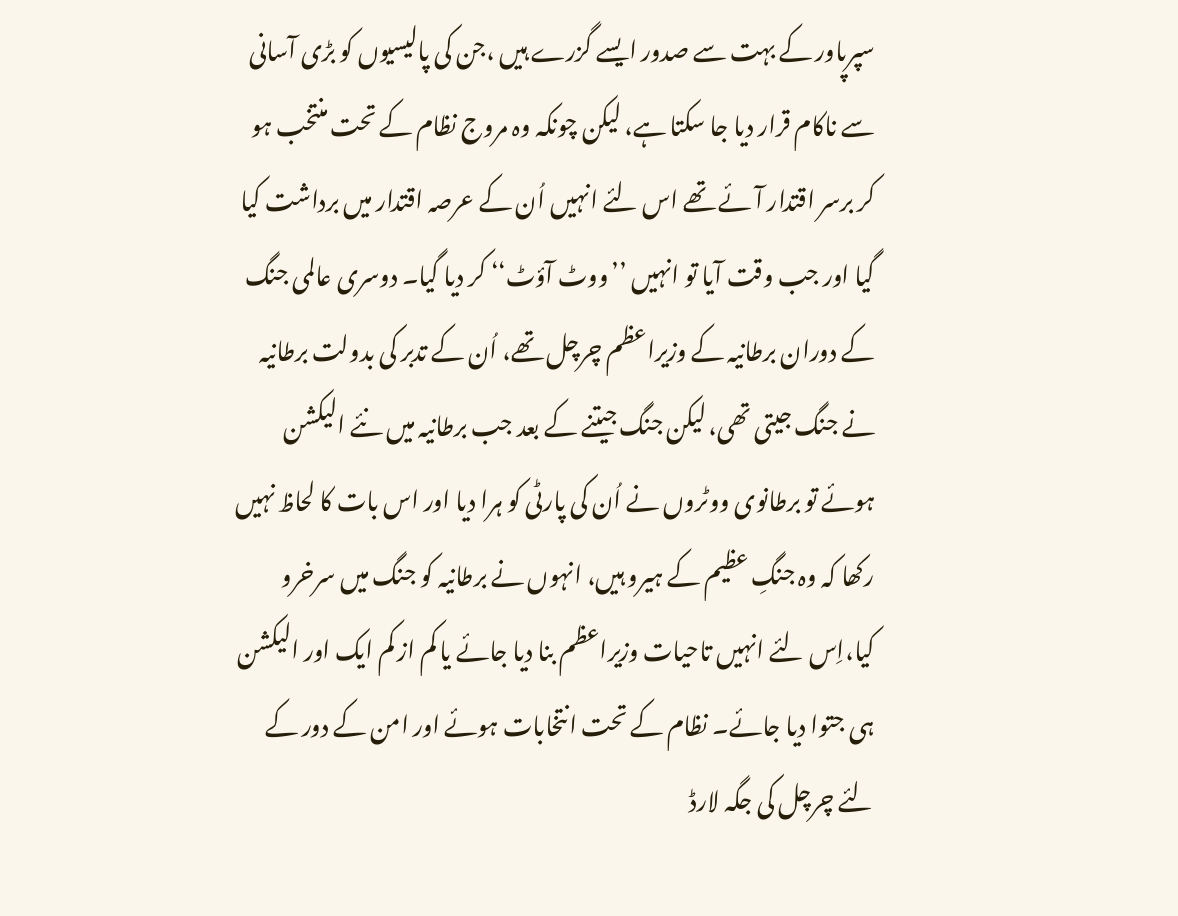سپرپاور کے بہت سے صدور ایسے گزرے ہیں ،جن کی پالیسیوں کو بڑی آسانی سے ناکام قرار دیا جا سکتا ہے، لیکن چونکہ وہ مروج نظام کے تحت منتخب ہو کر برسر اقتدار آئے تھے اس لئے انہیں اُن کے عرصہ اقتدار میں برداشت کیا گیا اور جب وقت آیا تو انہیں ’’ووٹ آؤٹ‘‘ کر دیا گیا۔ دوسری عالمی جنگ کے دوران برطانیہ کے وزیراعظم چرچل تھے، اُن کے تدبر کی بدولت برطانیہ نے جنگ جیتی تھی، لیکن جنگ جیتنے کے بعد جب برطانیہ میں نئے الیکشن ہوئے تو برطانوی ووٹروں نے اُن کی پارٹی کو ہرا دیا اور اس بات کا لحاظ نہیں رکھا کہ وہ جنگِ عظیم کے ہیرو ہیں، انہوں نے برطانیہ کو جنگ میں سرخرو کیا،اِس لئے انہیں تاحیات وزیراعظم بنا دیا جائے یا کم از کم ایک اور الیکشن ہی جتوا دیا جائے۔ نظام کے تحت انتخابات ہوئے اور امن کے دور کے لئے چرچل کی جگہ لارڈ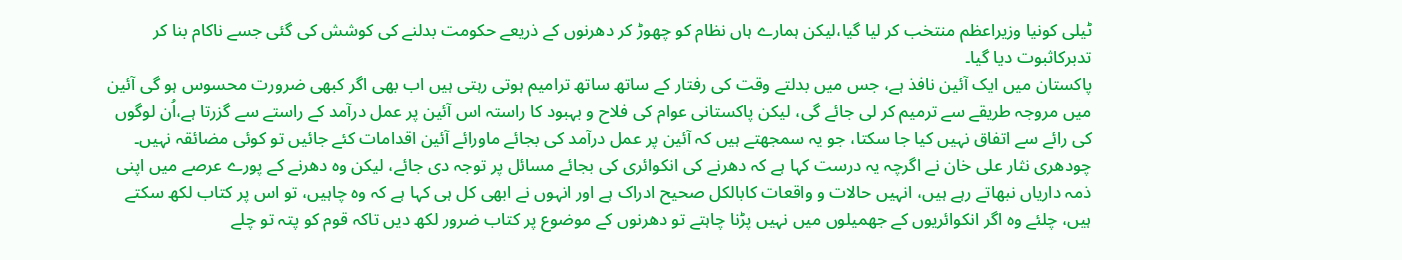ٹیلی کونیا وزیراعظم منتخب کر لیا گیا،لیکن ہمارے ہاں نظام کو چھوڑ کر دھرنوں کے ذریعے حکومت بدلنے کی کوشش کی گئی جسے ناکام بنا کر تدبرکاثبوت دیا گیا۔
پاکستان میں ایک آئین نافذ ہے، جس میں بدلتے وقت کی رفتار کے ساتھ ساتھ ترامیم ہوتی رہتی ہیں اب بھی اگر کبھی ضرورت محسوس ہو گی آئین میں مروجہ طریقے سے ترمیم کر لی جائے گی، لیکن پاکستانی عوام کی فلاح و بہبود کا راستہ اس آئین پر عمل درآمد کے راستے سے گزرتا ہے،اُن لوگوں کی رائے سے اتفاق نہیں کیا جا سکتا، جو یہ سمجھتے ہیں کہ آئین پر عمل درآمد کی بجائے ماورائے آئین اقدامات کئے جائیں تو کوئی مضائقہ نہیں۔ چودھری نثار علی خان نے اگرچہ یہ درست کہا ہے کہ دھرنے کی انکوائری کی بجائے مسائل پر توجہ دی جائے، لیکن وہ دھرنے کے پورے عرصے میں اپنی ذمہ داریاں نبھاتے رہے ہیں، انہیں حالات و واقعات کابالکل صحیح ادراک ہے اور انہوں نے ابھی کل ہی کہا ہے کہ وہ چاہیں، تو اس پر کتاب لکھ سکتے ہیں، چلئے وہ اگر انکوائریوں کے جھمیلوں میں نہیں پڑنا چاہتے تو دھرنوں کے موضوع پر کتاب ضرور لکھ دیں تاکہ قوم کو پتہ تو چلے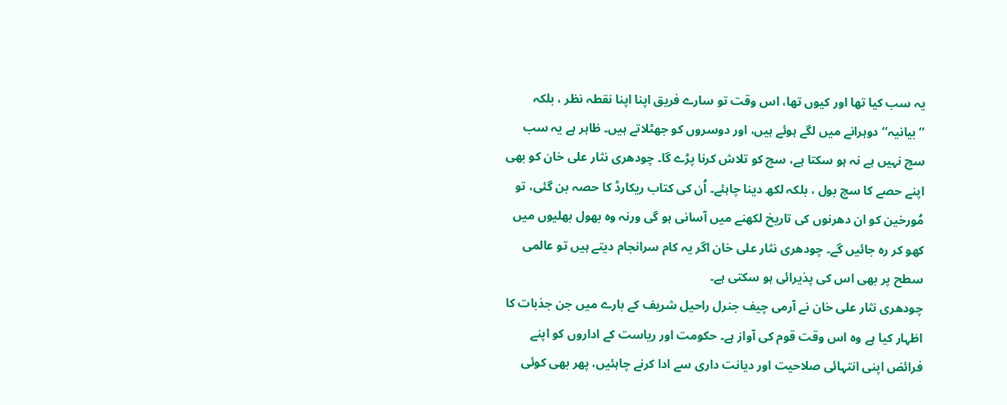یہ سب کیا تھا اور کیوں تھا، اس وقت تو سارے فریق اپنا اپنا نقطہ نظر ، بلکہ ’’بیانیہ‘‘ دوہرانے میں لگے ہوئے ہیں، اور دوسروں کو جھٹلاتے ہیں۔ ظاہر ہے یہ سب سچ نہیں ہے نہ ہو سکتا ہے، سچ کو تلاش کرنا پڑے گا۔ چودھری نثار علی خان کو بھی اپنے حصے کا سچ بول ، بلکہ لکھ دینا چاہئے۔ اُن کی کتاب ریکارڈ کا حصہ بن گئی، تو مُورخین کو ان دھرنوں کی تاریخ لکھنے میں آسانی ہو گی ورنہ وہ بھول بھلیوں میں کھو کر رہ جائیں گے۔ چودھری نثار علی خان اگر یہ کام سرانجام دیتے ہیں تو عالمی سطح پر بھی اس کی پذیرائی ہو سکتی ہے۔
چودھری نثار علی خان نے آرمی چیف جنرل راحیل شریف کے بارے میں جن جذبات کا اظہار کیا ہے وہ اس وقت قوم کی آواز ہے۔ حکومت اور ریاست کے اداروں کو اپنے فرائض اپنی انتہائی صلاحیت اور دیانت داری سے ادا کرنے چاہئیں، پھر بھی کوئی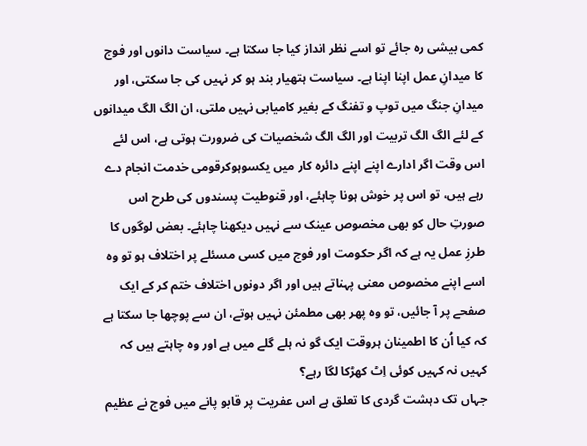کمی بیشی رہ جائے تو اسے نظر انداز کیا جا سکتا ہے۔ سیاست دانوں اور فوج کا میدانِ عمل اپنا اپنا ہے۔ سیاست ہتھیار بند ہو کر نہیں کی جا سکتی، اور میدانِ جنگ میں توپ و تفنگ کے بغیر کامیابی نہیں ملتی، ان الگ الگ میدانوں کے لئے الگ الگ تربیت اور الگ الگ شخصیات کی ضرورت ہوتی ہے، اس لئے اس وقت اگر ادارے اپنے اپنے دائرہ کار میں یکسوہوکرقومی خدمت انجام دے رہے ہیں، تو اس پر خوش ہونا چاہئے، اور قنوطیت پسندوں کی طرح اس صورتِ حال کو بھی مخصوص عینک سے نہیں دیکھنا چاہئے۔ بعض لوگوں کا طرزِ عمل یہ ہے کہ اگر حکومت اور فوج میں کسی مسئلے پر اختلاف ہو تو وہ اسے اپنے مخصوص معنی پہناتے ہیں اور اگر دونوں اختلاف ختم کر کے ایک صفحے پر آ جائیں، تو وہ پھر بھی مطمئن نہیں ہوتے، ان سے پوچھا جا سکتا ہے کہ کیا اُن کا اطمینان ہروقت ایک گو نہ ہلے گلے میں ہے اور وہ چاہتے ہیں کہ کہیں نہ کہیں کوئی اِٹ کھڑکا لگا رہے؟
جہاں تک دہشت گردی کا تعلق ہے اس عفریت پر قابو پانے میں فوج نے عظیم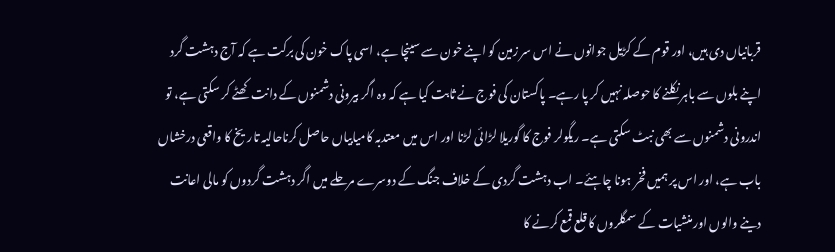قربانیاں دی ہیں، اور قوم کے کڑیل جوانوں نے اس سر زمین کو اپنے خون سے سینچا ہے، اسی پاک خون کی برکت ہے کہ آج دہشت گرد اپنے بلوں سے باہر نکلنے کا حوصلہ نہیں کر پا رہے۔ پاکستان کی فوج نے ثابت کیا ہے کہ وہ اگر بیرونی دشمنوں کے دانت کھٹے کر سکتی ہے، تو اندرونی دشمنوں سے بھی نبٹ سکتی ہے۔ ریگولر فوج کا گوریلا لڑائی لڑنا اور اس میں معتدبہ کامیابیاں حاصل کرناحالیہ تاریخ کا واقعی درخشاں باب ہے، اور اس پر ہمیں فخر ہونا چاہئے۔ اب دہشت گردی کے خلاف جنگ کے دوسرے مرحلے میں اگر دہشت گردوں کو مالی اعانت دینے والوں اور منشیات کے سمگلروں کا قلع قمع کرنے کا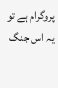پروگرام ہے تو یہ اس جنگ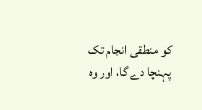کو منطقی انجام تک پہنچا دے گا، اور وہ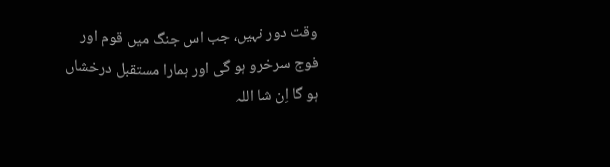وقت دور نہیں، جب اس جنگ میں قوم اور فوج سرخرو ہو گی اور ہمارا مستقبل درخشاں ہو گا اِن شا اللہ